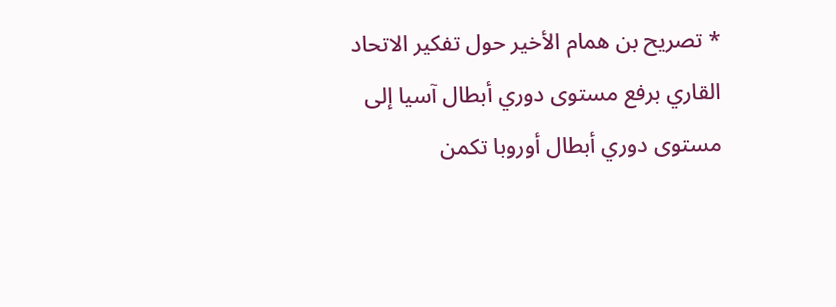* تصريح بن همام الأخير حول تفكير الاتحاد القاري برفع مستوى دوري أبطال آسيا إلى مستوى دوري أبطال أوروبا تكمن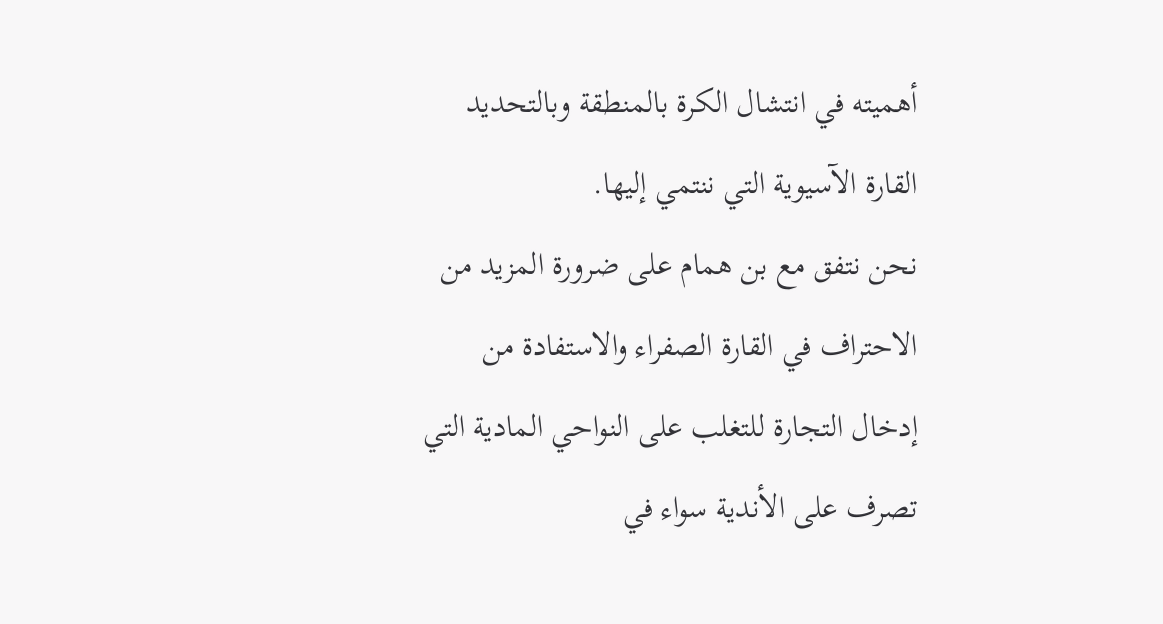أهميته في انتشال الكرة بالمنطقة وبالتحديد القارة الآسيوية التي ننتمي إليها.
نحن نتفق مع بن همام على ضرورة المزيد من الاحتراف في القارة الصفراء والاستفادة من إدخال التجارة للتغلب على النواحي المادية التي تصرف على الأندية سواء في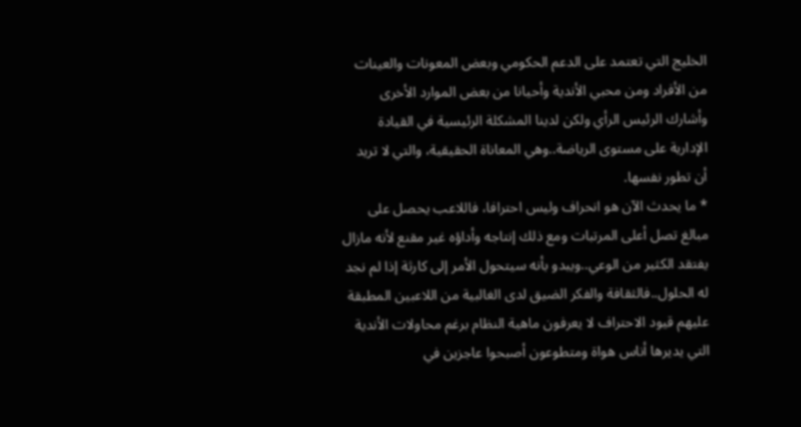الخليج التي تعتمد على الدعم الحكومي وبعض المعونات والعينات من الأفراد ومن محبي الأندية وأحيانا من بعض الموارد الأخرى وأشارك الرئيس الرأي ولكن لدينا المشكلة الرئيسية في القيادة الإدارية على مستوى الرياضة..وهي المعاناة الحقيقية، والتي لا تريد أن تطور نفسها.
* ما يحدث الآن هو انحراف وليس احترافا، فاللاعب يحصل على مبالغ تصل أعلى المرتبات ومع ذلك إنتاجه وأداؤه غير مقنع لأنه مازال يفتقد الكثير من الوعي..ويبدو بأنه سيتحول الأمر إلى كارثة إذا لم نجد له الحلول..فالثقافة والفكر الضيق لدى الغالبية من اللاعبين المطبقة عليهم قيود الاحتراف لا يعرفون ماهية النظام برغم محاولات الأندية التي يديرها أناس هواة ومتطوعون أصبحوا عاجزين في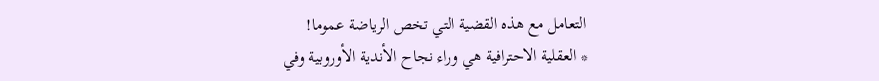التعامل مع هذه القضية التي تخص الرياضة عموما!
* العقلية الاحترافية هي وراء نجاح الأندية الأوروبية وفي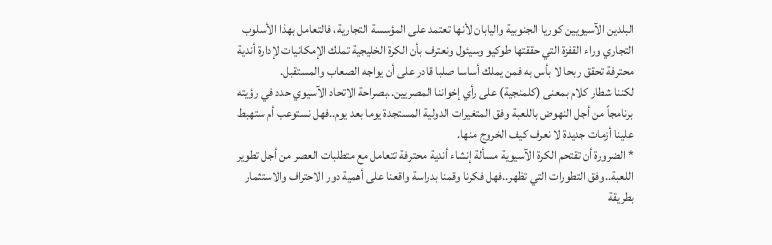البلدين الآسيويين كوريا الجنوبية واليابان لأنها تعتمد على المؤسسة التجارية، فالتعامل بهذا الأسلوب التجاري وراء القفزة التي حققتها طوكيو وسيئول ونعترف بأن الكرة الخليجية تملك الإمكانيات لإدارة أندية محترفة تحقق ربحا لا بأس به فمن يملك أساسا صلبا قادر على أن يواجه الصعاب والمستقبل.
لكننا شطار كلام بمعنى (كلمنجية) على رأي إخواننا المصريين..بصراحة الاتحاد الآسيوي حدد في رؤيته برنامجاً من أجل النهوض باللعبة وفق المتغيرات الدولية المستجدة يوما بعد يوم..فهل نستوعب أم ستهبط علينا أزمات جديدة لا نعرف كيف الخروج منها.
* الضرورة أن تقتحم الكرة الآسيوية مسألة إنشاء أندية محترفة تتعامل مع متطلبات العصر من أجل تطوير اللعبة..وفق التطورات التي تظهر..فهل فكرنا وقمنا بدراسة واقعنا على أهمية دور الاحتراف والاستثمار بطريقة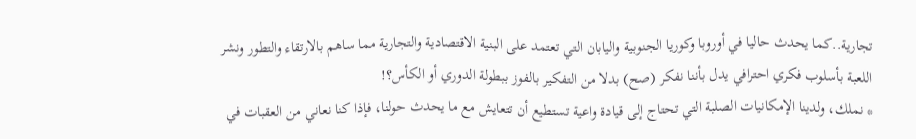تجارية..كما يحدث حاليا في أوروبا وكوريا الجنوبية واليابان التي تعتمد على البنية الاقتصادية والتجارية مما ساهم بالارتقاء والتطور ونشر اللعبة بأسلوب فكري احترافي يدل بأننا نفكر (صح) بدلا من التفكير بالفوز ببطولة الدوري أو الكأس؟!
* نملك، ولدينا الإمكانيات الصلبة التي تحتاج إلى قيادة واعية تستطيع أن تتعايش مع ما يحدث حولنا، فإذا كنا نعاني من العقبات في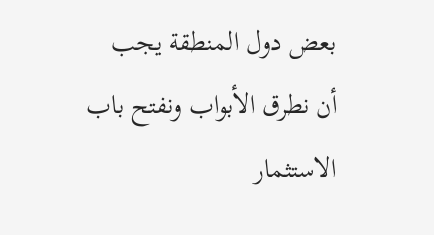بعض دول المنطقة يجب أن نطرق الأبواب ونفتح باب الاستثمار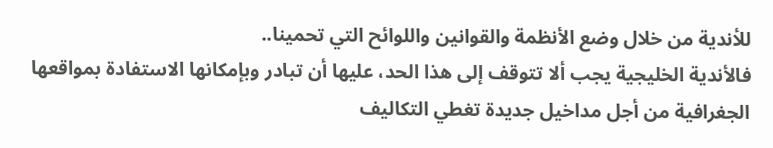للأندية من خلال وضع الأنظمة والقوانين واللوائح التي تحمينا..
فالأندية الخليجية يجب ألا تتوقف إلى هذا الحد، عليها أن تبادر وبإمكانها الاستفادة بمواقعها الجغرافية من أجل مداخيل جديدة تغطي التكاليف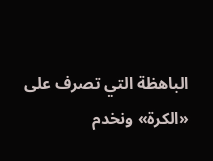الباهظة التي تصرف على «الكرة» ونخدم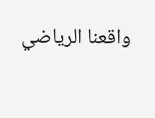واقعنا الرياضي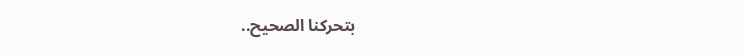بتحركنا الصحيح..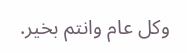وكل عام وانتم بخير.